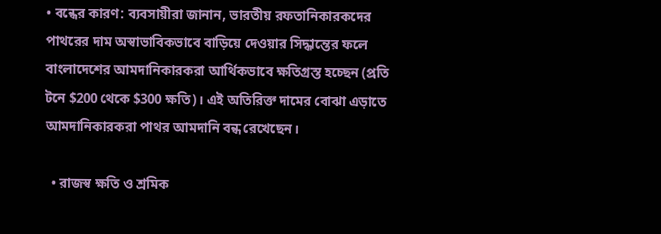• বন্ধের কারণ: ব্যবসায়ীরা জানান, ভারতীয় রফতানিকারকদের পাথরের দাম অস্বাভাবিকভাবে বাড়িয়ে দেওয়ার সিদ্ধান্তের ফলে বাংলাদেশের আমদানিকারকরা আর্থিকভাবে ক্ষতিগ্রস্ত হচ্ছেন (প্রতি টনে $200 থেকে $300 ক্ষতি)। এই অতিরিক্ত দামের বোঝা এড়াতে আমদানিকারকরা পাথর আমদানি বন্ধ রেখেছেন।

  • রাজস্ব ক্ষতি ও শ্রমিক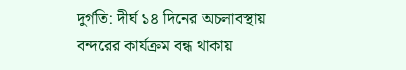দুর্গতি: দীর্ঘ ১৪ দিনের অচলাবস্থায় বন্দরের কার্যক্রম বন্ধ থাকায়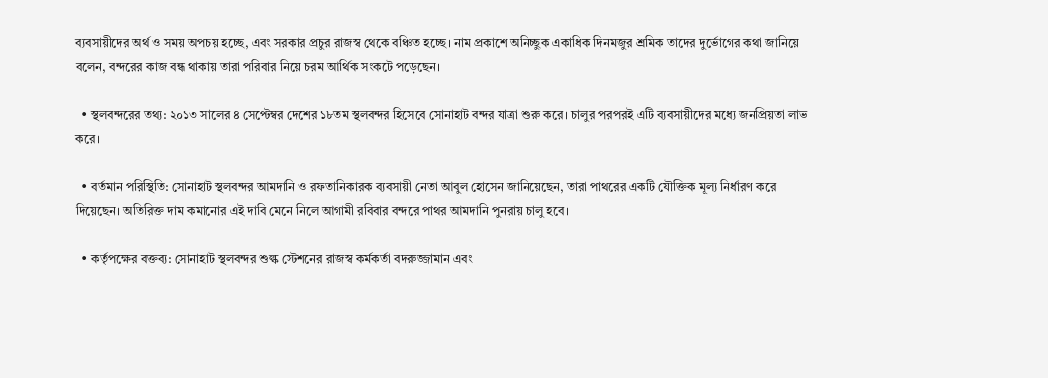ব্যবসায়ীদের অর্থ ও সময় অপচয় হচ্ছে, এবং সরকার প্রচুর রাজস্ব থেকে বঞ্চিত হচ্ছে। নাম প্রকাশে অনিচ্ছুক একাধিক দিনমজুর শ্রমিক তাদের দুর্ভোগের কথা জানিয়ে বলেন, বন্দরের কাজ বন্ধ থাকায় তারা পরিবার নিয়ে চরম আর্থিক সংকটে পড়েছেন।

  • স্থলবন্দরের তথ্য: ২০১৩ সালের ৪ সেপ্টেম্বর দেশের ১৮তম স্থলবন্দর হিসেবে সোনাহাট বন্দর যাত্রা শুরু করে। চালুর পরপরই এটি ব্যবসায়ীদের মধ্যে জনপ্রিয়তা লাভ করে।

  • বর্তমান পরিস্থিতি: সোনাহাট স্থলবন্দর আমদানি ও রফতানিকারক ব্যবসায়ী নেতা আবুল হোসেন জানিয়েছেন, তারা পাথরের একটি যৌক্তিক মূল্য নির্ধারণ করে দিয়েছেন। অতিরিক্ত দাম কমানোর এই দাবি মেনে নিলে আগামী রবিবার বন্দরে পাথর আমদানি পুনরায় চালু হবে।

  • কর্তৃপক্ষের বক্তব্য: সোনাহাট স্থলবন্দর শুল্ক স্টেশনের রাজস্ব কর্মকর্তা বদরুজ্জামান এবং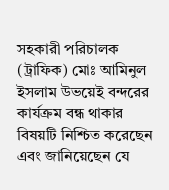সহকারী পরিচালক (ট্রাফিক) মোঃ আমিনুল ইসলাম উভয়েই বন্দরের কার্যক্রম বন্ধ থাকার বিষয়টি নিশ্চিত করেছেন এবং জানিয়েছেন যে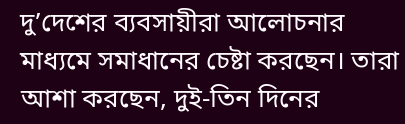দু’দেশের ব্যবসায়ীরা আলোচনার মাধ্যমে সমাধানের চেষ্টা করছেন। তারা আশা করছেন, দুই-তিন দিনের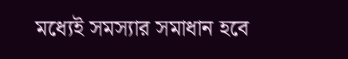মধ্যেই সমস্যার সমাধান হবে